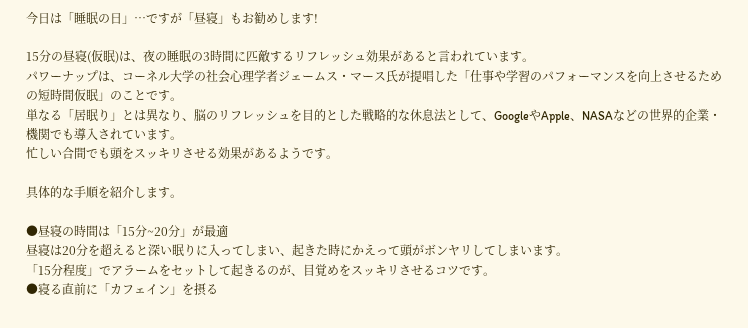今日は「睡眠の日」…ですが「昼寝」もお勧めします!

15分の昼寝(仮眠)は、夜の睡眠の3時間に匹敵するリフレッシュ効果があると言われています。
パワーナップは、コーネル大学の社会心理学者ジェームス・マース氏が提唱した「仕事や学習のパフォーマンスを向上させるための短時間仮眠」のことです。
単なる「居眠り」とは異なり、脳のリフレッシュを目的とした戦略的な休息法として、GoogleやApple、NASAなどの世界的企業・機関でも導入されています。
忙しい合間でも頭をスッキリさせる効果があるようです。

具体的な手順を紹介します。

●昼寝の時間は「15分~20分」が最適
昼寝は20分を超えると深い眠りに入ってしまい、起きた時にかえって頭がボンヤリしてしまいます。
「15分程度」でアラームをセットして起きるのが、目覚めをスッキリさせるコツです。
●寝る直前に「カフェイン」を摂る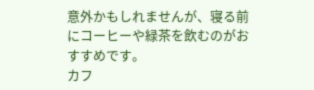意外かもしれませんが、寝る前にコーヒーや緑茶を飲むのがおすすめです。
カフ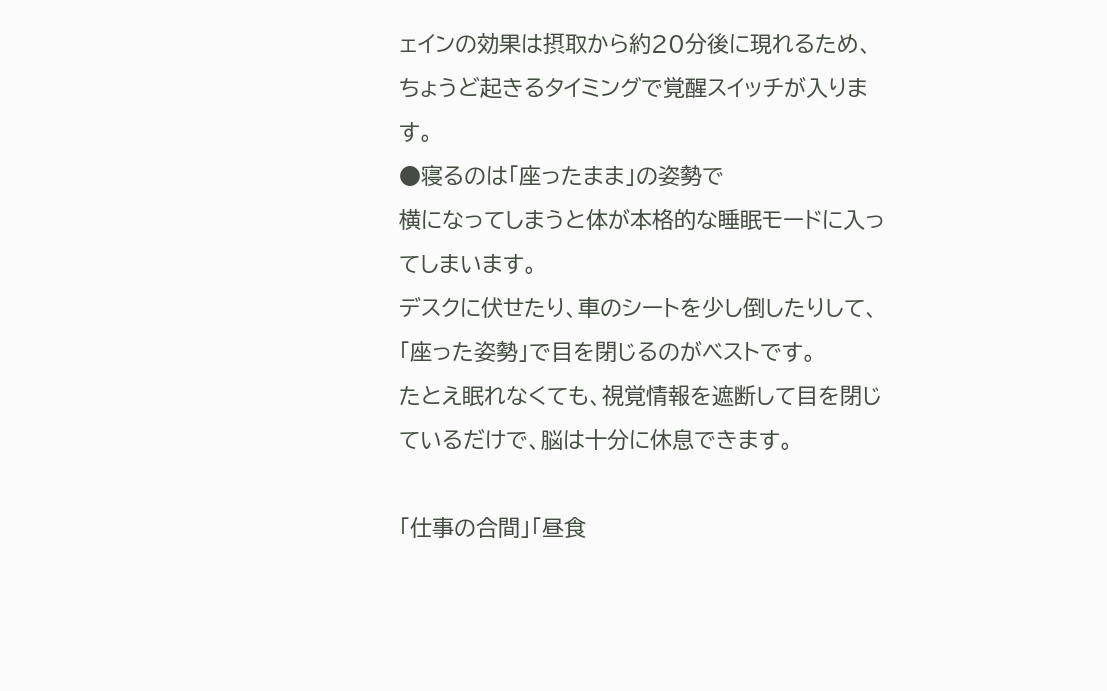ェインの効果は摂取から約20分後に現れるため、ちょうど起きるタイミングで覚醒スイッチが入ります。
●寝るのは「座ったまま」の姿勢で
横になってしまうと体が本格的な睡眠モードに入ってしまいます。
デスクに伏せたり、車のシートを少し倒したりして、「座った姿勢」で目を閉じるのがベストです。
たとえ眠れなくても、視覚情報を遮断して目を閉じているだけで、脳は十分に休息できます。

「仕事の合間」「昼食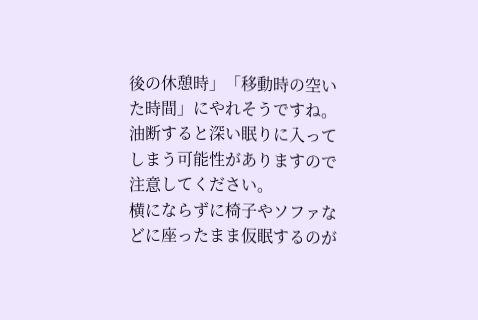後の休憩時」「移動時の空いた時間」にやれそうですね。
油断すると深い眠りに入ってしまう可能性がありますので注意してください。
横にならずに椅子やソファなどに座ったまま仮眠するのが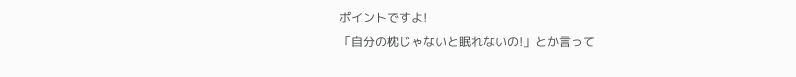ポイントですよ!
「自分の枕じゃないと眠れないの!」とか言って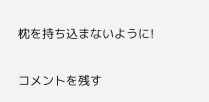枕を持ち込まないように!

コメントを残す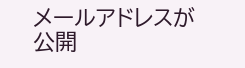メールアドレスが公開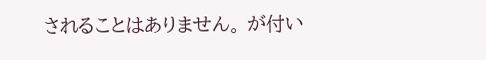されることはありません。 が付い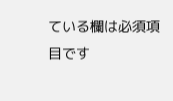ている欄は必須項目です